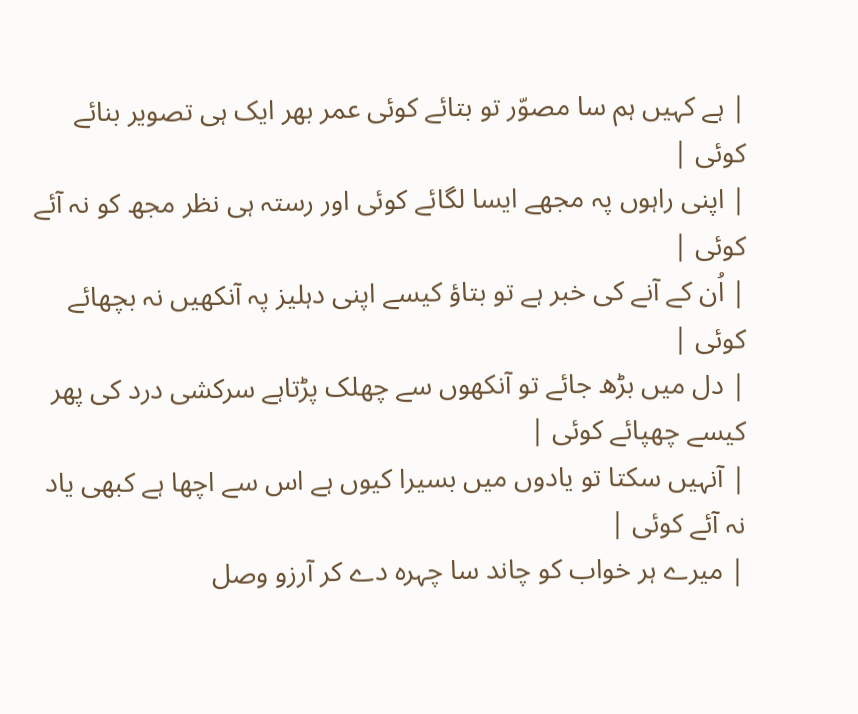| ہے کہیں ہم سا مصوّر تو بتائے کوئی عمر بھر ایک ہی تصویر بنائے کوئی |
| اپنی راہوں پہ مجھے ایسا لگائے کوئی اور رستہ ہی نظر مجھ کو نہ آئے کوئی |
| اُن کے آنے کی خبر ہے تو بتاؤ کیسے اپنی دہلیز پہ آنکھیں نہ بچھائے کوئی |
| دل میں بڑھ جائے تو آنکھوں سے چھلک پڑتاہے سرکشی درد کی پھر کیسے چھپائے کوئی |
| آنہیں سکتا تو یادوں میں بسیرا کیوں ہے اس سے اچھا ہے کبھی یاد نہ آئے کوئی |
| میرے ہر خواب کو چاند سا چہرہ دے کر آرزو وصل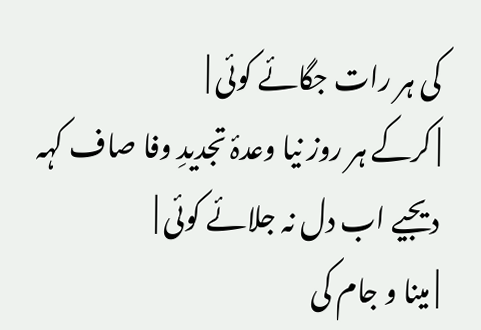کی ہر رات جگائے کوئی |
| کرکے ہر روز نیا وعدۂ تجدیدِ وفا صاف کہہ دیجیے اب دل نہ جلائے کوئی |
| مینا و جام کی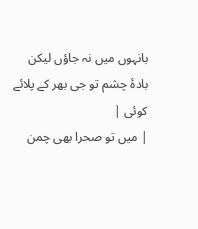بانہوں میں نہ جاؤں لیکن بادۂ چشم تو جی بھر کے پلائے کوئی |
| میں تو صحرا بھی چمن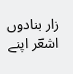زار بنادوں اشعؔر اپنے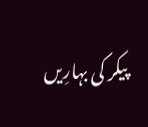پیکر کی بہارِیں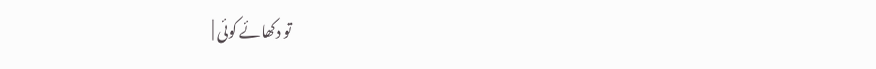تو دکھائے کوئی |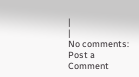|
|
No comments:
Post a Comment